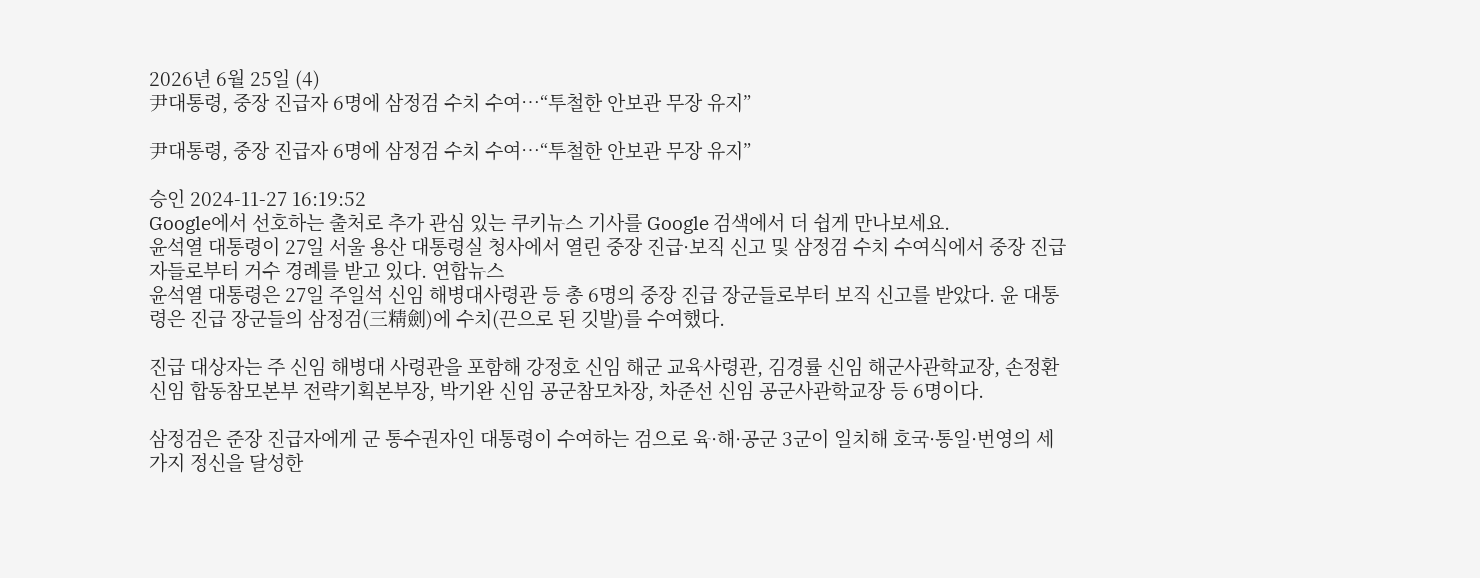2026년 6월 25일 (4)
尹대통령, 중장 진급자 6명에 삼정검 수치 수여…“투철한 안보관 무장 유지”

尹대통령, 중장 진급자 6명에 삼정검 수치 수여…“투철한 안보관 무장 유지”

승인 2024-11-27 16:19:52
Google에서 선호하는 출처로 추가 관심 있는 쿠키뉴스 기사를 Google 검색에서 더 쉽게 만나보세요.
윤석열 대통령이 27일 서울 용산 대통령실 청사에서 열린 중장 진급·보직 신고 및 삼정검 수치 수여식에서 중장 진급자들로부터 거수 경례를 받고 있다. 연합뉴스
윤석열 대통령은 27일 주일석 신임 해병대사령관 등 총 6명의 중장 진급 장군들로부터 보직 신고를 받았다. 윤 대통령은 진급 장군들의 삼정검(三精劍)에 수치(끈으로 된 깃발)를 수여했다.

진급 대상자는 주 신임 해병대 사령관을 포함해 강정호 신임 해군 교육사령관, 김경률 신임 해군사관학교장, 손정환 신임 합동참모본부 전략기획본부장, 박기완 신임 공군참모차장, 차준선 신임 공군사관학교장 등 6명이다.

삼정검은 준장 진급자에게 군 통수권자인 대통령이 수여하는 검으로 육·해·공군 3군이 일치해 호국·통일·번영의 세 가지 정신을 달성한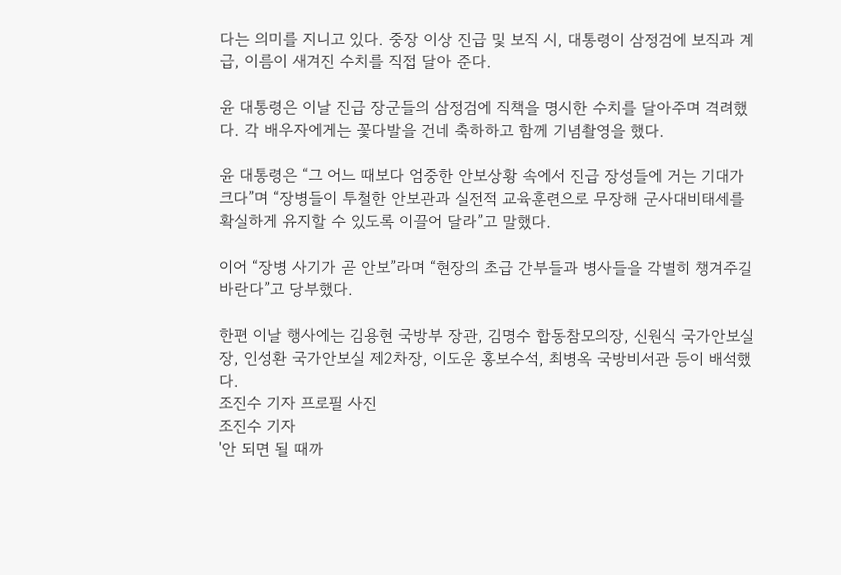다는 의미를 지니고 있다. 중장 이상 진급 및 보직 시, 대통령이 삼정검에 보직과 계급, 이름이 새겨진 수치를 직접 달아 준다.

윤 대통령은 이날 진급 장군들의 삼정검에 직책을 명시한 수치를 달아주며 격려했다. 각 배우자에게는 꽃다발을 건네 축하하고 함께 기념촬영을 했다.

윤 대통령은 “그 어느 때보다 엄중한 안보상황 속에서 진급 장성들에 거는 기대가 크다”며 “장병들이 투철한 안보관과 실전적 교육훈련으로 무장해 군사대비태세를 확실하게 유지할 수 있도록 이끌어 달라”고 말했다.

이어 “장병 사기가 곧 안보”라며 “현장의 초급 간부들과 병사들을 각별히 챙겨주길 바란다”고 당부했다.

한편 이날 행사에는 김용현 국방부 장관, 김명수 합동참모의장, 신원식 국가안보실장, 인성환 국가안보실 제2차장, 이도운 홍보수석, 최병옥 국방비서관 등이 배석했다.
조진수 기자 프로필 사진
조진수 기자
'안 되면 될 때까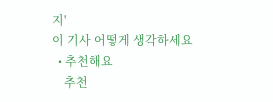지'
이 기사 어떻게 생각하세요
  • 추천해요
    추천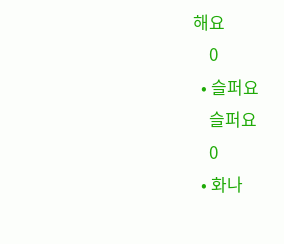해요
    0
  • 슬퍼요
    슬퍼요
    0
  • 화나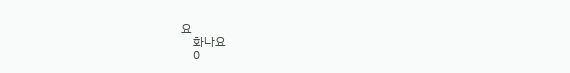요
    화나요
    0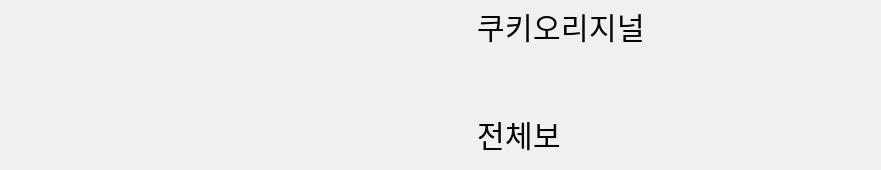쿠키오리지널

전체보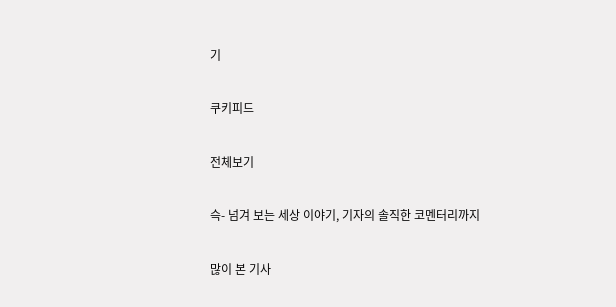기

쿠키피드

전체보기

슥- 넘겨 보는 세상 이야기, 기자의 솔직한 코멘터리까지

많이 본 기사